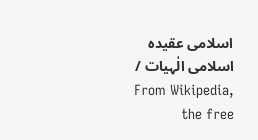اسلامی عقیدہ
اسلامی الٰہیات / From Wikipedia, the free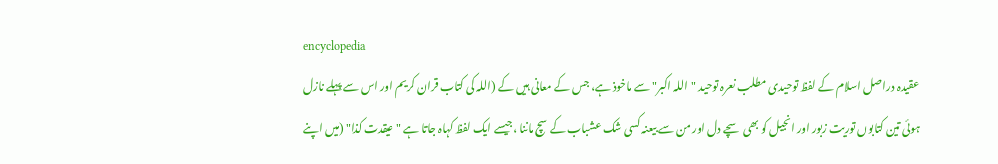encyclopedia
عقیدہ دراصل اسلام کے لفظ توحیدی مطلب نعرہ توحید "اللہ اکبر" سے ماخوذ ہے، جس کے معانی ہیں کے (اللہ کی کتاب قران کریم اور اس سے پہلے نازل ہوئی تین کتابوں توریت زبور اور انجیل کو بھی سچے دل اور من سے بیعنہ کسی شک عشباب کے سچ ماننا ،جیسے ایک لفظ کہاہ جاتا ہے "عیقدت کذا" (میں اپنے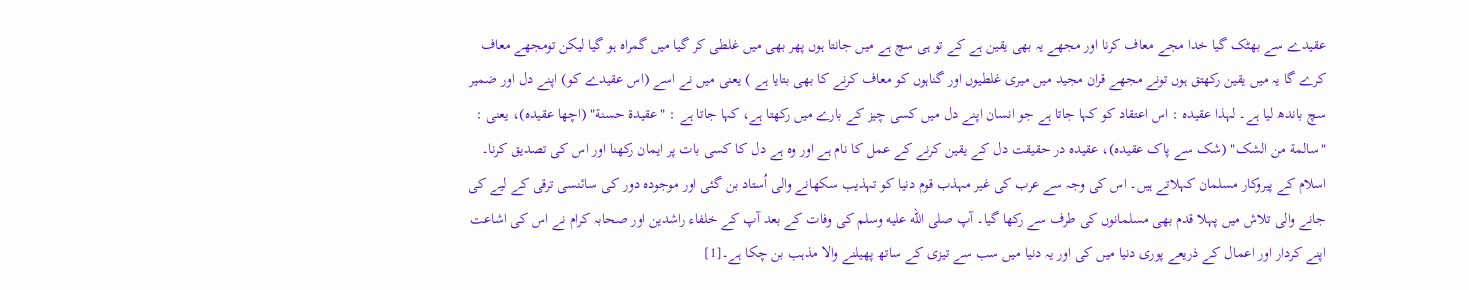عقیدے سے بھٹک گیا خدا مجے معاف کرنا اور مجھے یہ بھی یقین ہے کے تو ہی سچ ہے میں جانتا ہوں پھر بھی میں غلطی کر گیا میں گمراہ ہو گیا لیکن تومجھے معاف کرے گا یہ میں یقین رکھتق ہوں تونے مجھے قران مجید میں میری غلطیوں اور گناہوں کو معاف کرنے کا بھی بتایا ہے ) یعنی میں نے اسے (اس عقیدے کو) اپنے دل اور ضمیر سچ باندھ لیا ہے۔ لہذا عقیدہ : اس اعتقاد کو کہا جاتا ہے جو انسان اپنے دل میں کسی چیز کے بارے میں رکھتا ہے، کہا جاتا ہے : "عقیدۃ حسنة" (اچھا عقیدہ)، یعنی : "سالمة من الشک" (شک سے پاک عقیدہ)، عقیدہ در حقیقت دل کے یقین کرنے کے عمل کا نام ہے اور وہ ہے دل کا کسی بات پر ایمان رکھنا اور اس کی تصدیق کرنا۔
اسلام کے پیروکار مسلمان کہلاتے ہیں۔ اس کی وجہ سے عرب کی غیر مہذب قوم دنیا کو تہذیب سکھانے والی اُستاد بن گئی اور موجودہ دور کی سائنسی ترقی کے لیے کی جانے والی تلاش میں پہلا قدم بھی مسلمانوں کی طرف سے رکھا گیا۔ آپ صلى الله عليه وسلم کی وفات کے بعد آپ کے خلفاء راشدین اور صحابہ کرام نے اس کی اشاعت اپنے کردار اور اعمال کے ذریعے پوری دنیا میں کی اور یہ دنیا میں سب سے تیزی کے ساتھ پھیلنے والا مذہب بن چکا ہے۔[1]